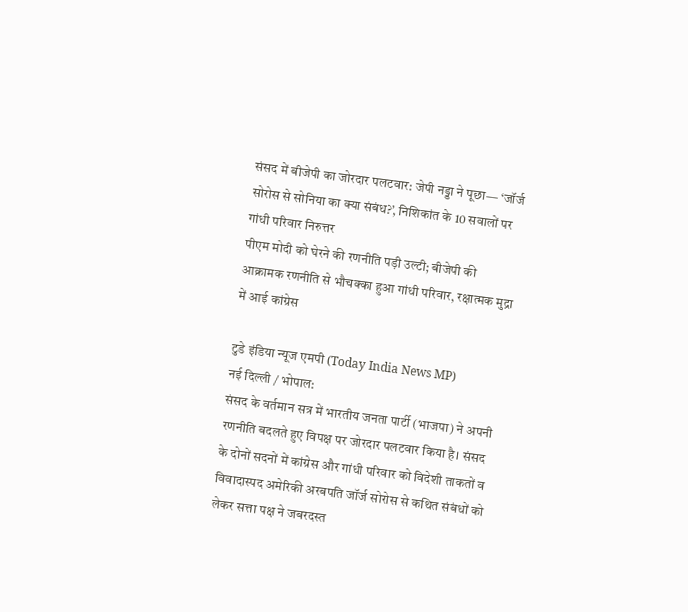संसद में बीजेपी का जोरदार पलटवार: जेपी नड्डा ने पूछा— ‘जॉर्ज सोरोस से सोनिया का क्या संबंध?’, निशिकांत के 10 सवालों पर गांधी परिवार निरुत्तर
पीएम मोदी को घेरने की रणनीति पड़ी उल्टी; बीजेपी की आक्रामक रणनीति से भौचक्का हुआ गांधी परिवार, रक्षात्मक मुद्रा में आई कांग्रेस

टुडे इंडिया न्यूज एमपी (Today India News MP)
नई दिल्ली / भोपाल:
संसद के वर्तमान सत्र में भारतीय जनता पार्टी (भाजपा) ने अपनी रणनीति बदलते हुए विपक्ष पर जोरदार पलटवार किया है। संसद के दोनों सदनों में कांग्रेस और गांधी परिवार को विदेशी ताकतों व विवादास्पद अमेरिकी अरबपति जॉर्ज सोरोस से कथित संबंधों को लेकर सत्ता पक्ष ने जबरदस्त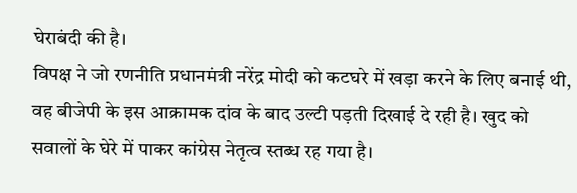घेराबंदी की है।
विपक्ष ने जो रणनीति प्रधानमंत्री नरेंद्र मोदी को कटघरे में खड़ा करने के लिए बनाई थी, वह बीजेपी के इस आक्रामक दांव के बाद उल्टी पड़ती दिखाई दे रही है। खुद को सवालों के घेरे में पाकर कांग्रेस नेतृत्व स्तब्ध रह गया है।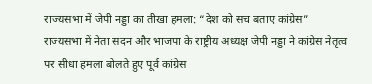राज्यसभा में जेपी नड्डा का तीखा हमला: “देश को सच बताए कांग्रेस”
राज्यसभा में नेता सदन और भाजपा के राष्ट्रीय अध्यक्ष जेपी नड्डा ने कांग्रेस नेतृत्व पर सीधा हमला बोलते हुए पूर्व कांग्रेस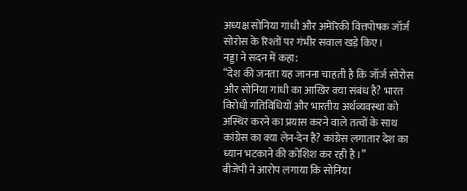अध्यक्ष सोनिया गांधी और अमेरिकी वित्तपोषक जॉर्ज सोरोस के रिश्तों पर गंभीर सवाल खड़े किए।
नड्डा ने सदन में कहा:
“देश की जनता यह जानना चाहती है कि जॉर्ज सोरोस और सोनिया गांधी का आखिर क्या संबंध है? भारत विरोधी गतिविधियों और भारतीय अर्थव्यवस्था को अस्थिर करने का प्रयास करने वाले तत्वों के साथ कांग्रेस का क्या लेन-देन है? कांग्रेस लगातार देश का ध्यान भटकाने की कोशिश कर रही है।”
बीजेपी ने आरोप लगाया कि सोनिया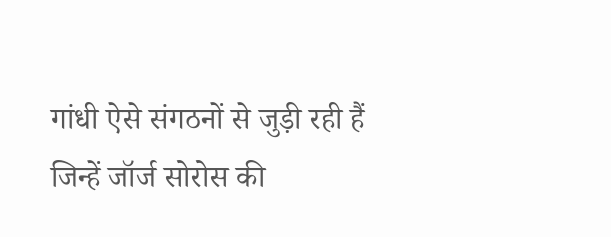गांधी ऐसे संगठनों से जुड़ी रही हैं जिन्हें जॉर्ज सोरोस की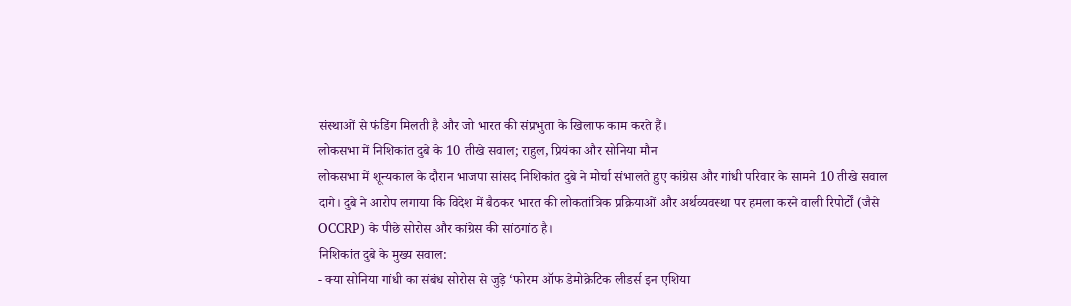संस्थाओं से फंडिंग मिलती है और जो भारत की संप्रभुता के खिलाफ काम करते हैं।
लोकसभा में निशिकांत दुबे के 10 तीखे सवाल; राहुल, प्रियंका और सोनिया मौन
लोकसभा में शून्यकाल के दौरान भाजपा सांसद निशिकांत दुबे ने मोर्चा संभालते हुए कांग्रेस और गांधी परिवार के सामने 10 तीखे सवाल दागे। दुबे ने आरोप लगाया कि विदेश में बैठकर भारत की लोकतांत्रिक प्रक्रियाओं और अर्थव्यवस्था पर हमला करने वाली रिपोर्टों (जैसे OCCRP) के पीछे सोरोस और कांग्रेस की सांठगांठ है।
निशिकांत दुबे के मुख्य सवाल:
- क्या सोनिया गांधी का संबंध सोरोस से जुड़े ‘फोरम ऑफ डेमोक्रेटिक लीडर्स इन एशिया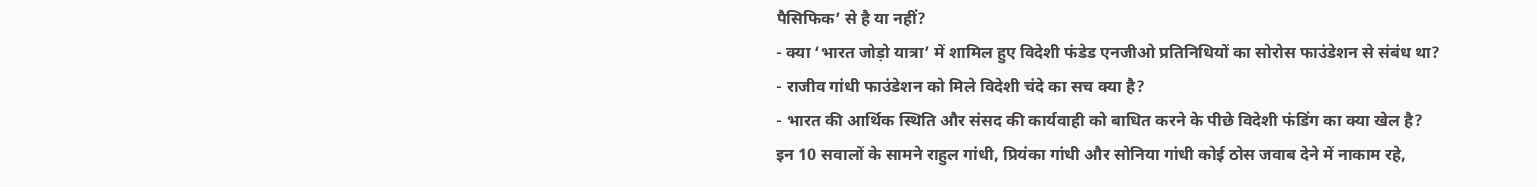पैसिफिक’ से है या नहीं?
- क्या ‘भारत जोड़ो यात्रा’ में शामिल हुए विदेशी फंडेड एनजीओ प्रतिनिधियों का सोरोस फाउंडेशन से संबंध था?
- राजीव गांधी फाउंडेशन को मिले विदेशी चंदे का सच क्या है?
- भारत की आर्थिक स्थिति और संसद की कार्यवाही को बाधित करने के पीछे विदेशी फंडिंग का क्या खेल है?
इन 10 सवालों के सामने राहुल गांधी, प्रियंका गांधी और सोनिया गांधी कोई ठोस जवाब देने में नाकाम रहे,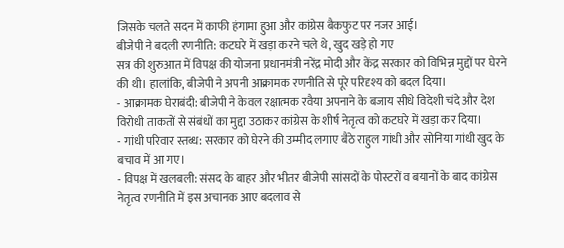जिसके चलते सदन में काफी हंगामा हुआ और कांग्रेस बैकफुट पर नजर आई।
बीजेपी ने बदली रणनीति: कटघरे में खड़ा करने चले थे, खुद खड़े हो गए
सत्र की शुरुआत में विपक्ष की योजना प्रधानमंत्री नरेंद्र मोदी और केंद्र सरकार को विभिन्न मुद्दों पर घेरने की थी। हालांकि, बीजेपी ने अपनी आक्रामक रणनीति से पूरे परिदृश्य को बदल दिया।
- आक्रामक घेराबंदी: बीजेपी ने केवल रक्षात्मक रवैया अपनाने के बजाय सीधे विदेशी चंदे और देश विरोधी ताकतों से संबंधों का मुद्दा उठाकर कांग्रेस के शीर्ष नेतृत्व को कटघरे में खड़ा कर दिया।
- गांधी परिवार स्तब्ध: सरकार को घेरने की उम्मीद लगाए बैठे राहुल गांधी और सोनिया गांधी खुद के बचाव में आ गए।
- विपक्ष में खलबली: संसद के बाहर और भीतर बीजेपी सांसदों के पोस्टरों व बयानों के बाद कांग्रेस नेतृत्व रणनीति में इस अचानक आए बदलाव से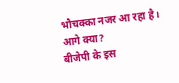भौचक्का नजर आ रहा है।
आगे क्या?
बीजेपी के इस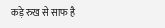कड़े रुख से साफ है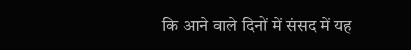कि आने वाले दिनों में संसद में यह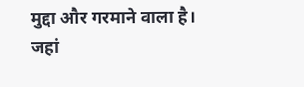मुद्दा और गरमाने वाला है। जहां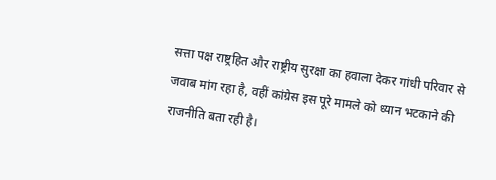सत्ता पक्ष राष्ट्रहित और राष्ट्रीय सुरक्षा का हवाला देकर गांधी परिवार से जवाब मांग रहा है, वहीं कांग्रेस इस पूरे मामले को ध्यान भटकाने की राजनीति बता रही है।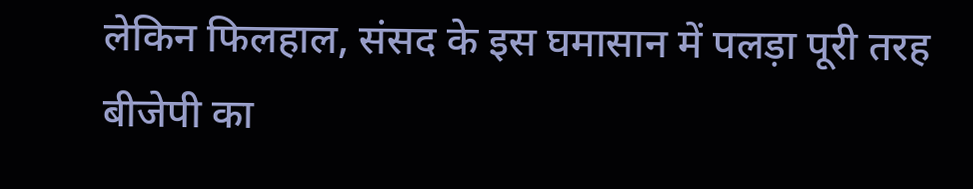लेकिन फिलहाल, संसद के इस घमासान में पलड़ा पूरी तरह बीजेपी का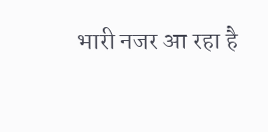भारी नजर आ रहा है